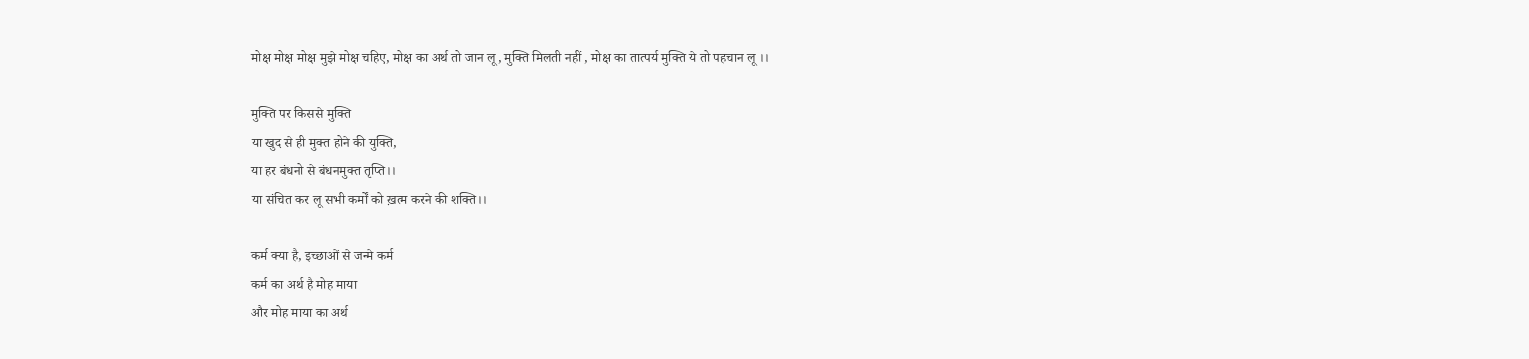मोक्ष मोक्ष मोक्ष मुझे मोक्ष चहिए, मोक्ष का अर्थ तो जान लू, मुक्ति मिलती नहीं , मोक्ष का तात्पर्य मुक्ति ये तो पहचान लू ।।

मुक्ति पर किससे मुक्ति
या खुद से ही मुक्त होने की युक्ति,
या हर बंधनो से बंधनमुक्त तृप्ति।।
या संचित कर लू सभी कर्मों को ख़त्म करने की शक्ति।।

कर्म क्या है, इच्छाओं से जन्मे कर्म
कर्म का अर्थ है मोह माया
और मोह माया का अर्थ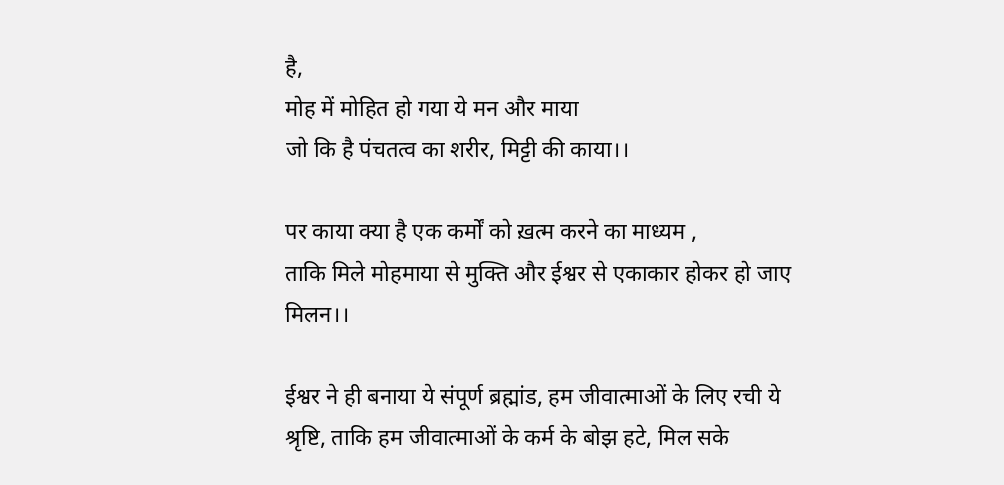है,
मोह में मोहित हो गया ये मन और माया
जो कि है पंचतत्व का शरीर, मिट्टी की काया।।

पर काया क्या है एक कर्मों को ख़त्म करने का माध्यम ,
ताकि मिले मोहमाया से मुक्ति और ईश्वर से एकाकार होकर हो जाए मिलन।।

ईश्वर ने ही बनाया ये संपूर्ण ब्रह्मांड, हम जीवात्माओं के लिए रची ये श्रृष्टि, ताकि हम जीवात्माओं के कर्म के बोझ हटे, मिल सके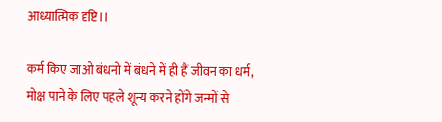आध्यात्मिक दृष्टि।।

कर्म किए जाओ बंधनो में बंधने में ही हैं जीवन का धर्म,
मोक्ष पाने के लिए पहले शून्य करने होंगे जन्मों से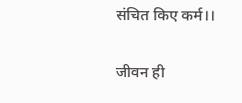संचित किए कर्म।।

जीवन ही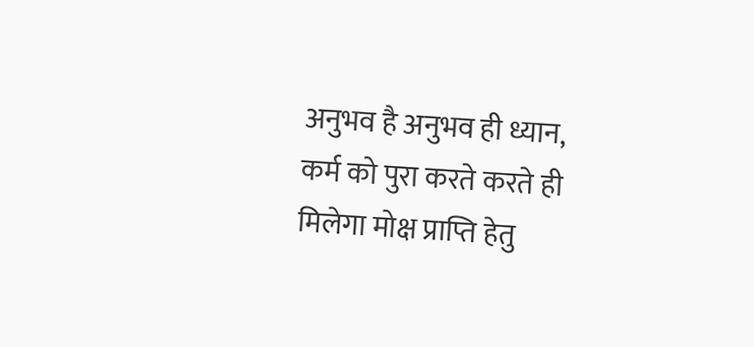अनुभव है अनुभव ही ध्यान,
कर्म को पुरा करते करते ही मिलेगा मोक्ष प्राप्ति हेतु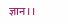ज्ञान।।